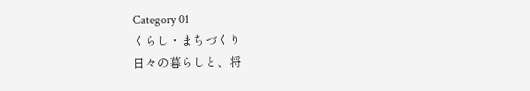Category 01
くらし・まちづくり
日々の暮らしと、将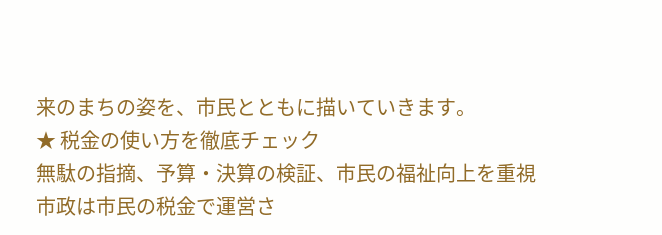来のまちの姿を、市民とともに描いていきます。
★ 税金の使い方を徹底チェック
無駄の指摘、予算・決算の検証、市民の福祉向上を重視
市政は市民の税金で運営さ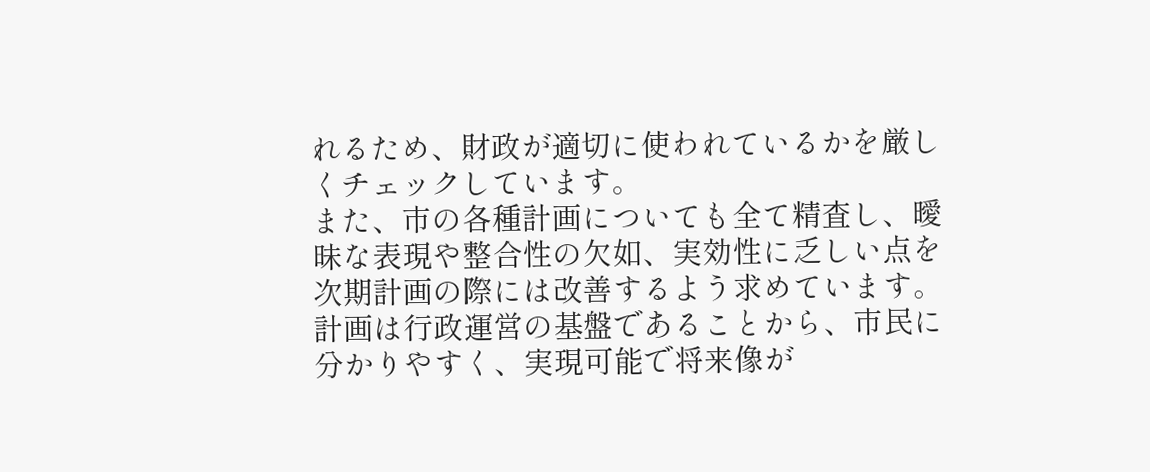れるため、財政が適切に使われているかを厳しくチェックしています。
また、市の各種計画についても全て精査し、曖昧な表現や整合性の欠如、実効性に乏しい点を次期計画の際には改善するよう求めています。
計画は行政運営の基盤であることから、市民に分かりやすく、実現可能で将来像が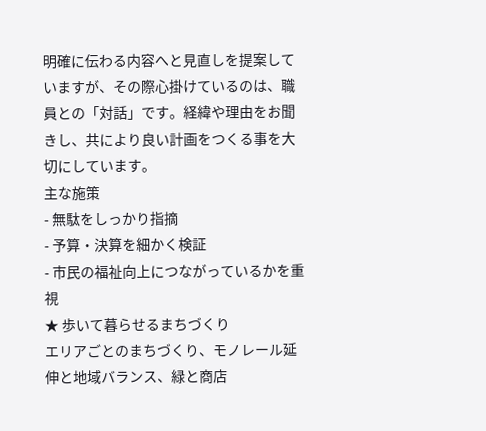明確に伝わる内容へと見直しを提案していますが、その際心掛けているのは、職員との「対話」です。経緯や理由をお聞きし、共により良い計画をつくる事を大切にしています。
主な施策
- 無駄をしっかり指摘
- 予算・決算を細かく検証
- 市民の福祉向上につながっているかを重視
★ 歩いて暮らせるまちづくり
エリアごとのまちづくり、モノレール延伸と地域バランス、緑と商店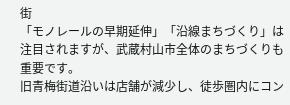街
「モノレールの早期延伸」「沿線まちづくり」は注目されますが、武蔵村山市全体のまちづくりも重要です。
旧青梅街道沿いは店舗が減少し、徒歩圏内にコン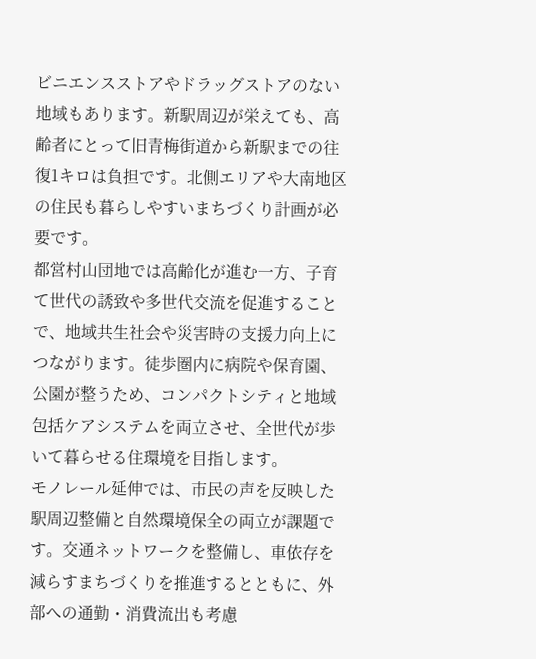ビニエンスストアやドラッグストアのない地域もあります。新駅周辺が栄えても、高齢者にとって旧青梅街道から新駅までの往復1キロは負担です。北側エリアや大南地区の住民も暮らしやすいまちづくり計画が必要です。
都営村山団地では高齢化が進む一方、子育て世代の誘致や多世代交流を促進することで、地域共生社会や災害時の支援力向上につながります。徒歩圏内に病院や保育園、公園が整うため、コンパクトシティと地域包括ケアシステムを両立させ、全世代が歩いて暮らせる住環境を目指します。
モノレール延伸では、市民の声を反映した駅周辺整備と自然環境保全の両立が課題です。交通ネットワークを整備し、車依存を減らすまちづくりを推進するとともに、外部への通勤・消費流出も考慮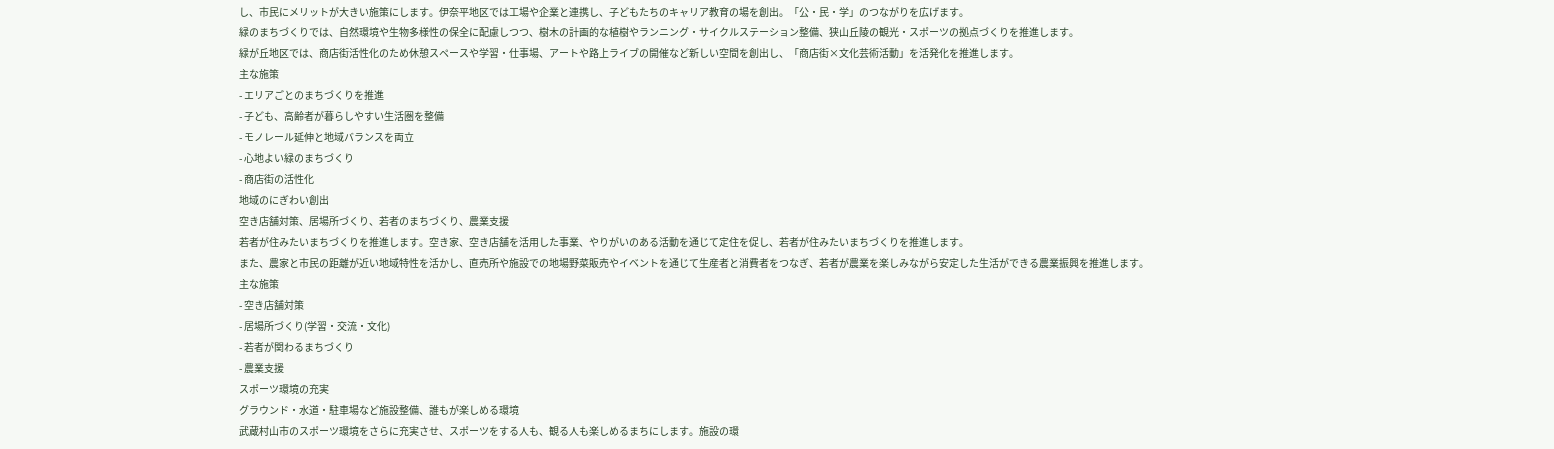し、市民にメリットが大きい施策にします。伊奈平地区では工場や企業と連携し、子どもたちのキャリア教育の場を創出。「公・民・学」のつながりを広げます。
緑のまちづくりでは、自然環境や生物多様性の保全に配慮しつつ、樹木の計画的な植樹やランニング・サイクルステーション整備、狭山丘陵の観光・スポーツの拠点づくりを推進します。
緑が丘地区では、商店街活性化のため休憩スペースや学習・仕事場、アートや路上ライブの開催など新しい空間を創出し、「商店街×文化芸術活動」を活発化を推進します。
主な施策
- エリアごとのまちづくりを推進
- 子ども、高齢者が暮らしやすい生活圏を整備
- モノレール延伸と地域バランスを両立
- 心地よい緑のまちづくり
- 商店街の活性化
地域のにぎわい創出
空き店舗対策、居場所づくり、若者のまちづくり、農業支援
若者が住みたいまちづくりを推進します。空き家、空き店舗を活用した事業、やりがいのある活動を通じて定住を促し、若者が住みたいまちづくりを推進します。
また、農家と市民の距離が近い地域特性を活かし、直売所や施設での地場野菜販売やイベントを通じて生産者と消費者をつなぎ、若者が農業を楽しみながら安定した生活ができる農業振興を推進します。
主な施策
- 空き店舗対策
- 居場所づくり(学習・交流・文化)
- 若者が関わるまちづくり
- 農業支援
スポーツ環境の充実
グラウンド・水道・駐車場など施設整備、誰もが楽しめる環境
武蔵村山市のスポーツ環境をさらに充実させ、スポーツをする人も、観る人も楽しめるまちにします。施設の環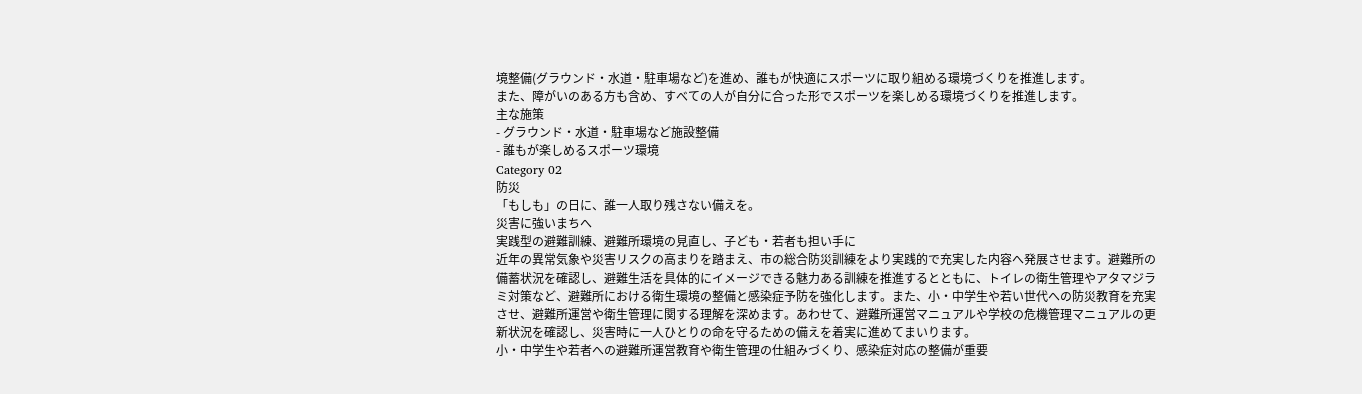境整備(グラウンド・水道・駐車場など)を進め、誰もが快適にスポーツに取り組める環境づくりを推進します。
また、障がいのある方も含め、すべての人が自分に合った形でスポーツを楽しめる環境づくりを推進します。
主な施策
- グラウンド・水道・駐車場など施設整備
- 誰もが楽しめるスポーツ環境
Category 02
防災
「もしも」の日に、誰一人取り残さない備えを。
災害に強いまちへ
実践型の避難訓練、避難所環境の見直し、子ども・若者も担い手に
近年の異常気象や災害リスクの高まりを踏まえ、市の総合防災訓練をより実践的で充実した内容へ発展させます。避難所の備蓄状況を確認し、避難生活を具体的にイメージできる魅力ある訓練を推進するとともに、トイレの衛生管理やアタマジラミ対策など、避難所における衛生環境の整備と感染症予防を強化します。また、小・中学生や若い世代への防災教育を充実させ、避難所運営や衛生管理に関する理解を深めます。あわせて、避難所運営マニュアルや学校の危機管理マニュアルの更新状況を確認し、災害時に一人ひとりの命を守るための備えを着実に進めてまいります。
小・中学生や若者への避難所運営教育や衛生管理の仕組みづくり、感染症対応の整備が重要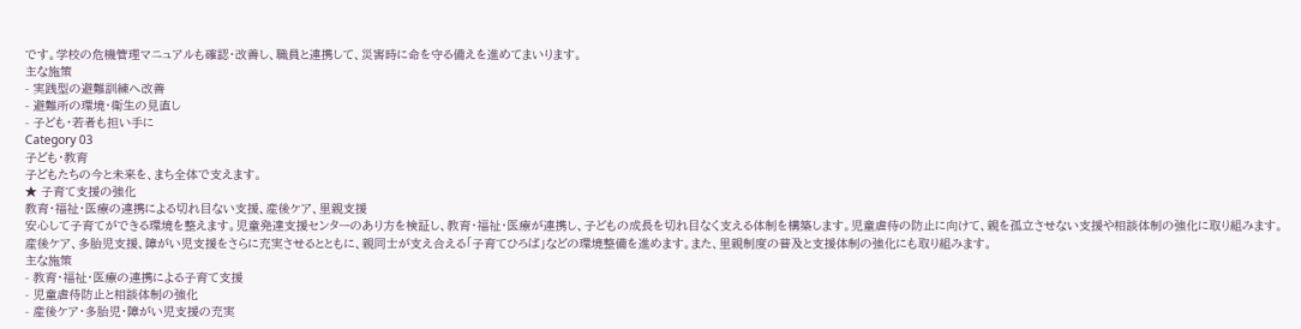です。学校の危機管理マニュアルも確認・改善し、職員と連携して、災害時に命を守る備えを進めてまいります。
主な施策
- 実践型の避難訓練へ改善
- 避難所の環境・衛生の見直し
- 子ども・若者も担い手に
Category 03
子ども・教育
子どもたちの今と未来を、まち全体で支えます。
★ 子育て支援の強化
教育・福祉・医療の連携による切れ目ない支援、産後ケア、里親支援
安心して子育てができる環境を整えます。児童発達支援センターのあり方を検証し、教育・福祉・医療が連携し、子どもの成長を切れ目なく支える体制を構築します。児童虐待の防止に向けて、親を孤立させない支援や相談体制の強化に取り組みます。
産後ケア、多胎児支援、障がい児支援をさらに充実させるとともに、親同士が支え合える「子育てひろば」などの環境整備を進めます。また、里親制度の普及と支援体制の強化にも取り組みます。
主な施策
- 教育・福祉・医療の連携による子育て支援
- 児童虐待防止と相談体制の強化
- 産後ケア・多胎児・障がい児支援の充実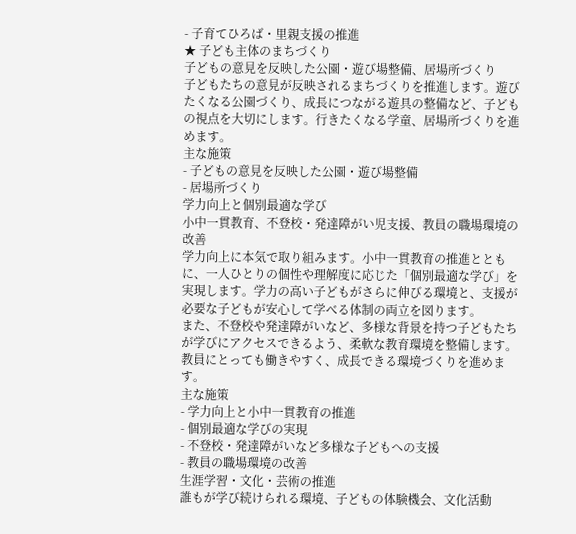- 子育てひろば・里親支援の推進
★ 子ども主体のまちづくり
子どもの意見を反映した公園・遊び場整備、居場所づくり
子どもたちの意見が反映されるまちづくりを推進します。遊びたくなる公園づくり、成長につながる遊具の整備など、子どもの視点を大切にします。行きたくなる学童、居場所づくりを進めます。
主な施策
- 子どもの意見を反映した公園・遊び場整備
- 居場所づくり
学力向上と個別最適な学び
小中一貫教育、不登校・発達障がい児支援、教員の職場環境の改善
学力向上に本気で取り組みます。小中一貫教育の推進とともに、一人ひとりの個性や理解度に応じた「個別最適な学び」を実現します。学力の高い子どもがさらに伸びる環境と、支援が必要な子どもが安心して学べる体制の両立を図ります。
また、不登校や発達障がいなど、多様な背景を持つ子どもたちが学びにアクセスできるよう、柔軟な教育環境を整備します。教員にとっても働きやすく、成長できる環境づくりを進めます。
主な施策
- 学力向上と小中一貫教育の推進
- 個別最適な学びの実現
- 不登校・発達障がいなど多様な子どもへの支援
- 教員の職場環境の改善
生涯学習・文化・芸術の推進
誰もが学び続けられる環境、子どもの体験機会、文化活動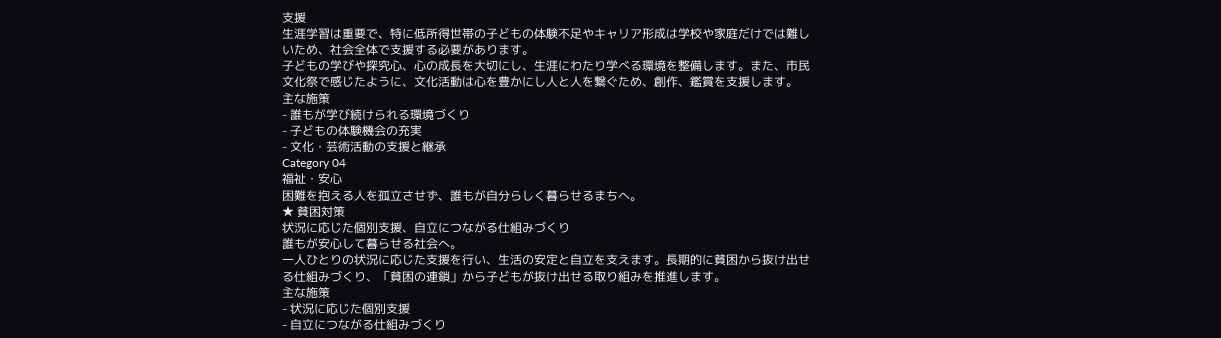支援
生涯学習は重要で、特に低所得世帯の子どもの体験不足やキャリア形成は学校や家庭だけでは難しいため、社会全体で支援する必要があります。
子どもの学びや探究心、心の成長を大切にし、生涯にわたり学べる環境を整備します。また、市民文化祭で感じたように、文化活動は心を豊かにし人と人を繋ぐため、創作、鑑賞を支援します。
主な施策
- 誰もが学び続けられる環境づくり
- 子どもの体験機会の充実
- 文化・芸術活動の支援と継承
Category 04
福祉・安心
困難を抱える人を孤立させず、誰もが自分らしく暮らせるまちへ。
★ 貧困対策
状況に応じた個別支援、自立につながる仕組みづくり
誰もが安心して暮らせる社会へ。
一人ひとりの状況に応じた支援を行い、生活の安定と自立を支えます。長期的に貧困から抜け出せる仕組みづくり、「貧困の連鎖」から子どもが抜け出せる取り組みを推進します。
主な施策
- 状況に応じた個別支援
- 自立につながる仕組みづくり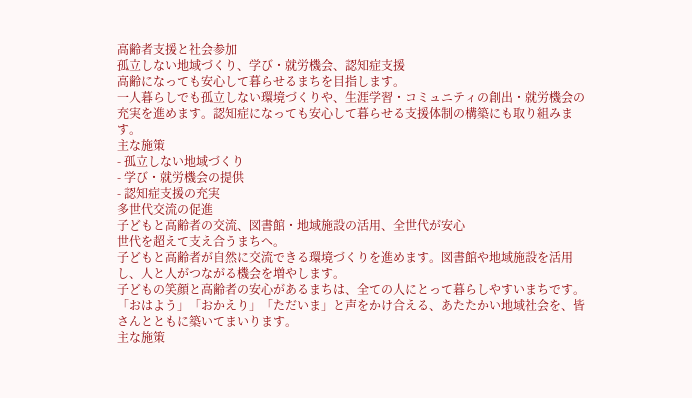高齢者支援と社会参加
孤立しない地域づくり、学び・就労機会、認知症支援
高齢になっても安心して暮らせるまちを目指します。
一人暮らしでも孤立しない環境づくりや、生涯学習・コミュニティの創出・就労機会の充実を進めます。認知症になっても安心して暮らせる支援体制の構築にも取り組みます。
主な施策
- 孤立しない地域づくり
- 学び・就労機会の提供
- 認知症支援の充実
多世代交流の促進
子どもと高齢者の交流、図書館・地域施設の活用、全世代が安心
世代を超えて支え合うまちへ。
子どもと高齢者が自然に交流できる環境づくりを進めます。図書館や地域施設を活用し、人と人がつながる機会を増やします。
子どもの笑顔と高齢者の安心があるまちは、全ての人にとって暮らしやすいまちです。「おはよう」「おかえり」「ただいま」と声をかけ合える、あたたかい地域社会を、皆さんとともに築いてまいります。
主な施策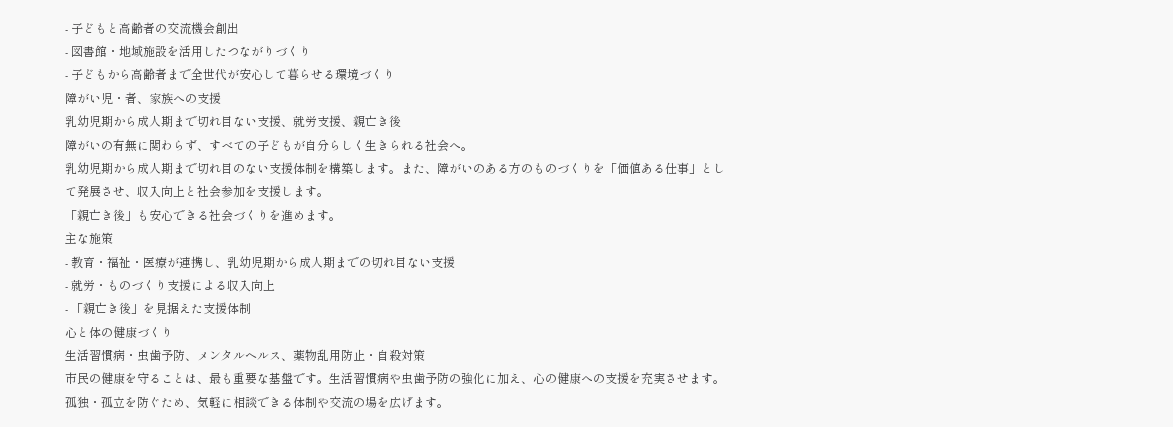- 子どもと高齢者の交流機会創出
- 図書館・地域施設を活用したつながりづくり
- 子どもから高齢者まで全世代が安心して暮らせる環境づくり
障がい児・者、家族への支援
乳幼児期から成人期まで切れ目ない支援、就労支援、親亡き後
障がいの有無に関わらず、すべての子どもが自分らしく生きられる社会へ。
乳幼児期から成人期まで切れ目のない支援体制を構築します。また、障がいのある方のものづくりを「価値ある仕事」として発展させ、収入向上と社会参加を支援します。
「親亡き後」も安心できる社会づくりを進めます。
主な施策
- 教育・福祉・医療が連携し、乳幼児期から成人期までの切れ目ない支援
- 就労・ものづくり支援による収入向上
- 「親亡き後」を見据えた支援体制
心と体の健康づくり
生活習慣病・虫歯予防、メンタルヘルス、薬物乱用防止・自殺対策
市民の健康を守ることは、最も重要な基盤です。生活習慣病や虫歯予防の強化に加え、心の健康への支援を充実させます。孤独・孤立を防ぐため、気軽に相談できる体制や交流の場を広げます。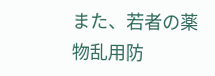また、若者の薬物乱用防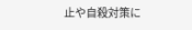止や自殺対策に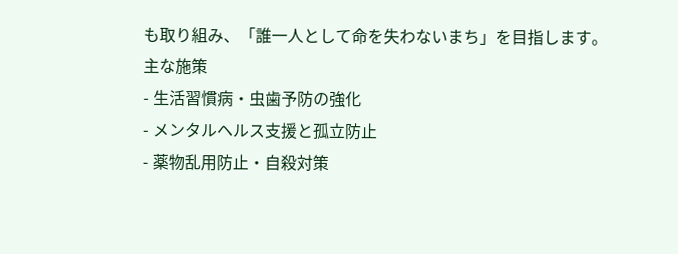も取り組み、「誰一人として命を失わないまち」を目指します。
主な施策
- 生活習慣病・虫歯予防の強化
- メンタルヘルス支援と孤立防止
- 薬物乱用防止・自殺対策